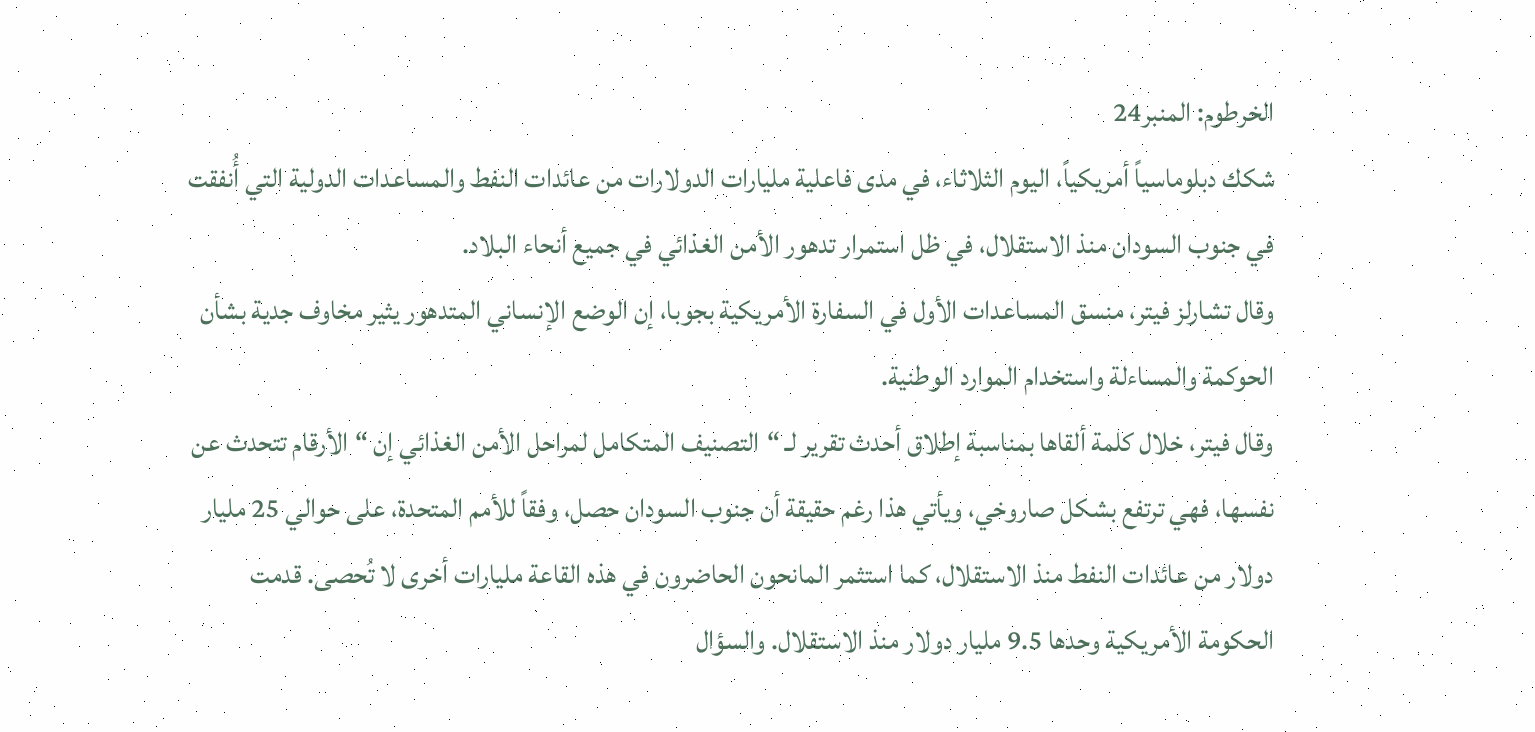الخرطوم: المنبر24
شكك دبلوماسياً أمريكياً، اليوم الثلاثاء، في مدى فاعلية مليارات الدولارات من عائدات النفط والمساعدات الدولية التي أُنفقت في جنوب السودان منذ الاستقلال، في ظل استمرار تدهور الأمن الغذائي في جميع أنحاء البلاد.
وقال تشارلز فيتر، منسق المساعدات الأول في السفارة الأمريكية بجوبا، إن الوضع الإنساني المتدهور يثير مخاوف جدية بشأن الحوكمة والمساءلة واستخدام الموارد الوطنية.
وقال فيتر، خلال كلمة ألقاها بمناسبة إطلاق أحدث تقرير لـ “التصنيف المتكامل لمراحل الأمن الغذائي إن “الأرقام تتحدث عن نفسها، فهي ترتفع بشكل صاروخي، ويأتي هذا رغم حقيقة أن جنوب السودان حصل، وفقاً للأمم المتحدة، على حوالي 25 مليار دولار من عائدات النفط منذ الاستقلال، كما استثمر المانحون الحاضرون في هذه القاعة مليارات أخرى لا تُحصى. قدمت الحكومة الأمريكية وحدها 9.5 مليار دولار منذ الاستقلال. والسؤال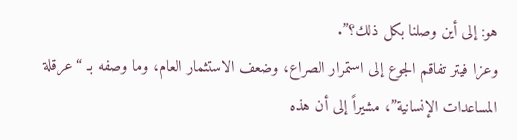هو: إلى أين وصلنا بكل ذلك؟”.
وعزا فيتر تفاقم الجوع إلى استمرار الصراع، وضعف الاستثمار العام، وما وصفه بـ “عرقلة المساعدات الإنسانية”، مشيراً إلى أن هذه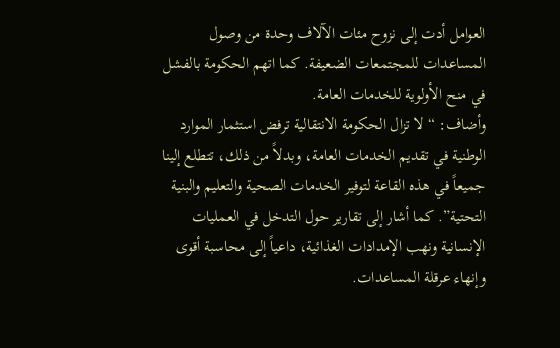العوامل أدت إلى نزوح مئات الآلاف وحدة من وصول المساعدات للمجتمعات الضعيفة. كما اتهم الحكومة بالفشل في منح الأولوية للخدمات العامة.
وأضاف: “لا تزال الحكومة الانتقالية ترفض استثمار الموارد الوطنية في تقديم الخدمات العامة، وبدلاً من ذلك، تتطلع إلينا جميعاً في هذه القاعة لتوفير الخدمات الصحية والتعليم والبنية التحتية”. كما أشار إلى تقارير حول التدخل في العمليات الإنسانية ونهب الإمدادات الغذائية، داعياً إلى محاسبة أقوى وإنهاء عرقلة المساعدات.